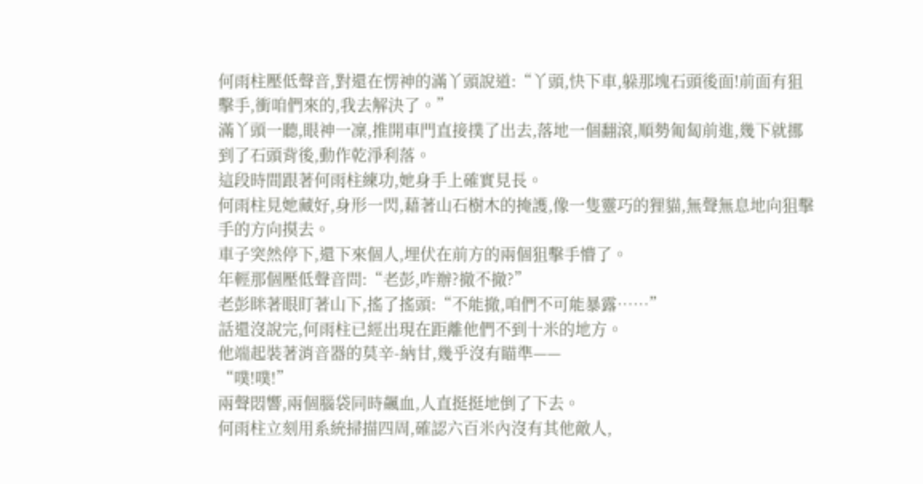何雨柱壓低聲音,對還在愣神的滿丫頭說道:“丫頭,快下車,躲那塊石頭後面!前面有狙擊手,衝咱們來的,我去解決了。”
滿丫頭一聽,眼神一凜,推開車門直接撲了出去,落地一個翻滾,順勢匍匐前進,幾下就挪到了石頭背後,動作乾淨利落。
這段時間跟著何雨柱練功,她身手上確實見長。
何雨柱見她藏好,身形一閃,藉著山石樹木的掩護,像一隻靈巧的狸貓,無聲無息地向狙擊手的方向摸去。
車子突然停下,還下來個人,埋伏在前方的兩個狙擊手懵了。
年輕那個壓低聲音問:“老彭,咋辦?撤不撤?”
老彭眯著眼盯著山下,搖了搖頭:“不能撤,咱們不可能暴露……”
話還沒說完,何雨柱已經出現在距離他們不到十米的地方。
他端起裝著消音器的莫辛-納甘,幾乎沒有瞄準——
“噗!噗!”
兩聲悶響,兩個腦袋同時飆血,人直挺挺地倒了下去。
何雨柱立刻用系統掃描四周,確認六百米內沒有其他敵人,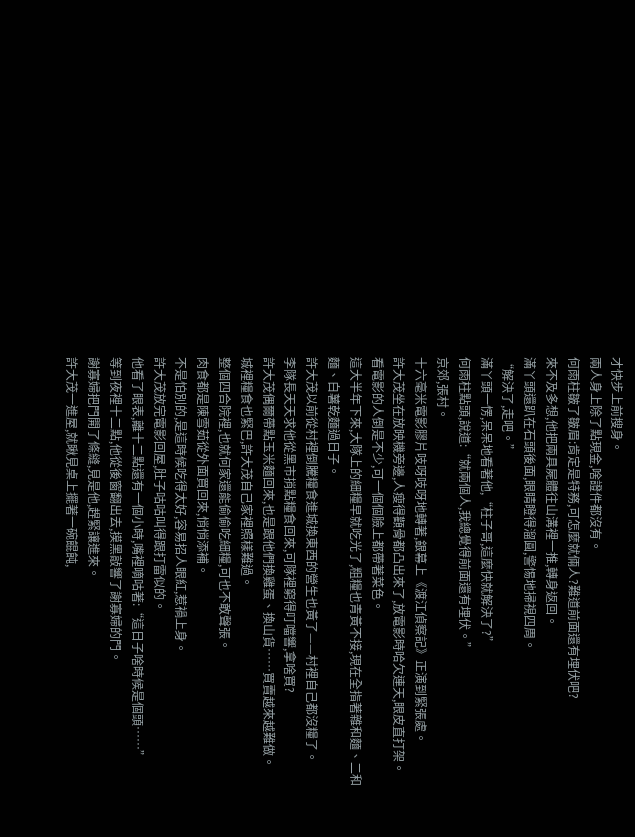才快步上前搜身。
兩人身上除了點現金,啥證件都沒有。
何雨柱皺了皺眉:肯定是特務,可怎麼就倆人?難道前面還有埋伏吧?
來不及多想,他把兩具屍體往山溝裡一推,轉身返回。
滿丫頭還趴在石頭後面,眼睛瞪得溜圓,警惕地掃視四周。
“解決了,走吧。”
滿丫頭一愣,呆呆地看著他,“柱子哥,這麼快就解決了?”
何雨柱點頭,說道:“就兩個人,我總覺得前面還有埋伏。”
京郊,張村。
十六毫米電影膠片吱呀吱呀地轉著,銀幕上《渡江偵察記》正演到緊張處。
許大茂坐在放映機旁邊,人瘦得顴骨都凸出來了,放電影時哈欠連天,眼皮直打架。
看電影的人倒是不少,可一個個臉上都帶著菜色。
這大半年下來,大隊上的細糧早就吃光了,粗糧也青黃不接,現在全指著雜和麵、二和麵、白薯乾麵過日子。
許大茂以前從村裡倒騰糧食進城換東西的營生也黃了——村裡自己都沒糧了。
李隊長天天求他從黑市捎點糧食回來,可隊裡窮得叮噹響,拿啥買?
許大茂偶爾帶點玉米麵回來,也是跟他們換雞蛋、換山貨……買賣越來越難做。
城裡糧食也緊巴,許大茂自己家裡照樣難過。
整個四合院裡,也就何家還能偷偷吃細糧,可也不敢聲張。
肉食都是陳雪茹從外面買回來,悄悄添補。
不是怕別的,是這時候吃得太好,容易招人眼紅,惹禍上身。
許大茂放完電影回屋,肚子咕咕叫得跟打雷似的。
他看了眼表,離十二點還有一個小時,嘴裡嘀咕著:“這日子啥時候是個頭……”
等到夜裡十二點,他從後窗翻出去,摸黑敲響了謝寡婦的門。
謝寡婦把門開了條縫,見是他,趕緊讓進來。
許大茂一進屋,就瞅見桌上擺著一碗餛飩,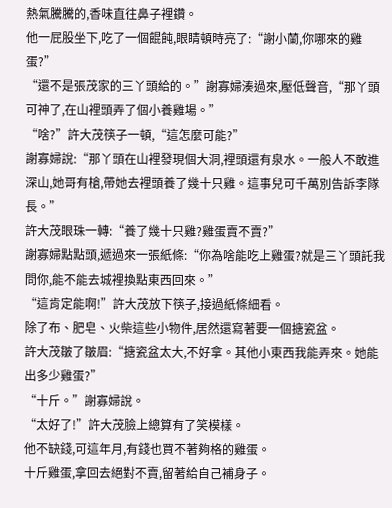熱氣騰騰的,香味直往鼻子裡鑽。
他一屁股坐下,吃了一個餛飩,眼睛頓時亮了:“謝小蘭,你哪來的雞蛋?”
“還不是張茂家的三丫頭給的。”謝寡婦湊過來,壓低聲音,“那丫頭可神了,在山裡頭弄了個小養雞場。”
“啥?”許大茂筷子一頓,“這怎麼可能?”
謝寡婦說:“那丫頭在山裡發現個大洞,裡頭還有泉水。一般人不敢進深山,她哥有槍,帶她去裡頭養了幾十只雞。這事兒可千萬別告訴李隊長。”
許大茂眼珠一轉:“養了幾十只雞?雞蛋賣不賣?”
謝寡婦點點頭,遞過來一張紙條:“你為啥能吃上雞蛋?就是三丫頭託我問你,能不能去城裡換點東西回來。”
“這肯定能啊!”許大茂放下筷子,接過紙條細看。
除了布、肥皂、火柴這些小物件,居然還寫著要一個搪瓷盆。
許大茂皺了皺眉:“搪瓷盆太大,不好拿。其他小東西我能弄來。她能出多少雞蛋?”
“十斤。”謝寡婦說。
“太好了!”許大茂臉上總算有了笑模樣。
他不缺錢,可這年月,有錢也買不著夠格的雞蛋。
十斤雞蛋,拿回去絕對不賣,留著給自己補身子。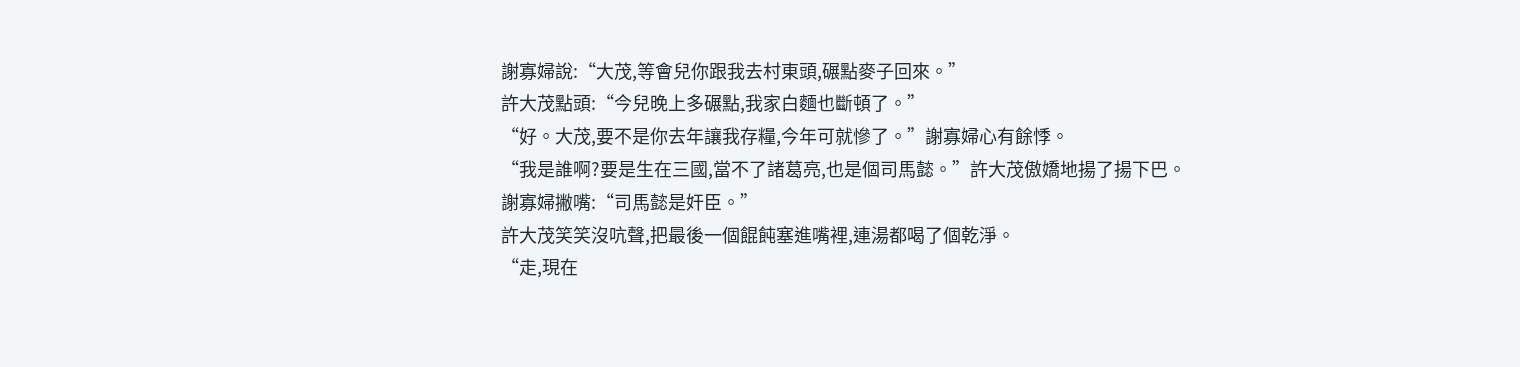謝寡婦說:“大茂,等會兒你跟我去村東頭,碾點麥子回來。”
許大茂點頭:“今兒晚上多碾點,我家白麵也斷頓了。”
“好。大茂,要不是你去年讓我存糧,今年可就慘了。”謝寡婦心有餘悸。
“我是誰啊?要是生在三國,當不了諸葛亮,也是個司馬懿。”許大茂傲嬌地揚了揚下巴。
謝寡婦撇嘴:“司馬懿是奸臣。”
許大茂笑笑沒吭聲,把最後一個餛飩塞進嘴裡,連湯都喝了個乾淨。
“走,現在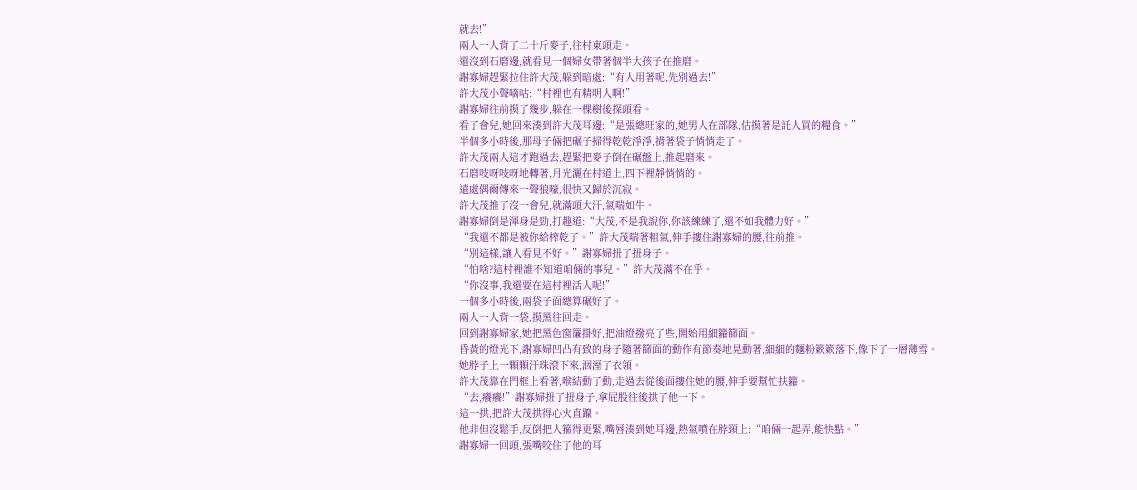就去!”
兩人一人背了二十斤麥子,往村東頭走。
還沒到石磨邊,就看見一個婦女帶著個半大孩子在推磨。
謝寡婦趕緊拉住許大茂,躲到暗處:“有人用著呢,先別過去!”
許大茂小聲嘀咕:“村裡也有精明人啊!”
謝寡婦往前摸了幾步,躲在一棵樹後探頭看。
看了會兒,她回來湊到許大茂耳邊:“是張總旺家的,她男人在部隊,估摸著是託人買的糧食。”
半個多小時後,那母子倆把碾子掃得乾乾淨淨,揹著袋子悄悄走了。
許大茂兩人這才跑過去,趕緊把麥子倒在碾盤上,推起磨來。
石磨吱呀吱呀地轉著,月光灑在村道上,四下裡靜悄悄的。
遠處偶爾傳來一聲狼嚎,很快又歸於沉寂。
許大茂推了沒一會兒,就滿頭大汗,氣喘如牛。
謝寡婦倒是渾身是勁,打趣道:“大茂,不是我說你,你該練練了,還不如我體力好。”
“我還不都是被你給榨乾了。”許大茂喘著粗氣,伸手摟住謝寡婦的腰,往前推。
“別這樣,讓人看見不好。”謝寡婦扭了扭身子。
“怕啥?這村裡誰不知道咱倆的事兒。”許大茂滿不在乎。
“你沒事,我還要在這村裡活人呢!”
一個多小時後,兩袋子面總算碾好了。
兩人一人背一袋,摸黑往回走。
回到謝寡婦家,她把黑色窗簾掛好,把油燈撥亮了些,開始用細籮篩面。
昏黃的燈光下,謝寡婦凹凸有致的身子隨著篩面的動作有節奏地晃動著,細細的麵粉簌簌落下,像下了一層薄雪。
她脖子上一顆顆汗珠滾下來,洇溼了衣領。
許大茂靠在門框上看著,喉結動了動,走過去從後面摟住她的腰,伸手要幫忙扶籮。
“去,癢癢!”謝寡婦扭了扭身子,拿屁股往後拱了他一下。
這一拱,把許大茂拱得心火直躥。
他非但沒鬆手,反倒把人箍得更緊,嘴唇湊到她耳邊,熱氣噴在脖頸上:“咱倆一起弄,能快點。”
謝寡婦一回頭,張嘴咬住了他的耳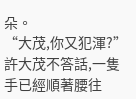朵。
“大茂,你又犯渾?”
許大茂不答話,一隻手已經順著腰往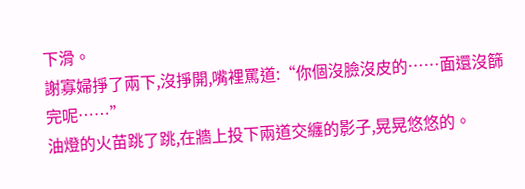下滑。
謝寡婦掙了兩下,沒掙開,嘴裡罵道:“你個沒臉沒皮的……面還沒篩完呢……”
油燈的火苗跳了跳,在牆上投下兩道交纏的影子,晃晃悠悠的。